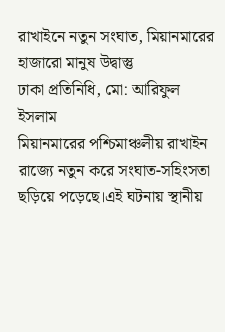রাখাইনে নতুন সংঘাত, মিয়ানমারের হাজারো মানুষ উদ্বাস্তু
ঢাকা প্রতিনিধি, মো: আরিফুল ইসলাম
মিয়ানমারের পশ্চিমাঞ্চলীয় রাখাইন রাজ্যে নতুন করে সংঘাত-সহিংসতা ছড়িয়ে পড়েছে।এই ঘটনায় স্থানীয়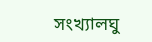সংখ্যালঘু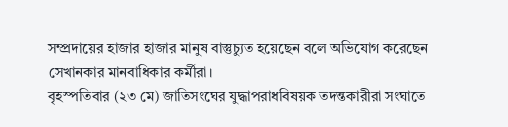সম্প্রদায়ের হাজার হাজার মানুষ বাস্তুচ্যুত হয়েছেন বলে অভিযোগ করেছেন সেখানকার মানবাধিকার কর্মীরা।
বৃহস্পতিবার (২৩ মে) জাতিসংঘের যুদ্ধাপরাধবিষয়ক তদন্তকারীরা সংঘাতে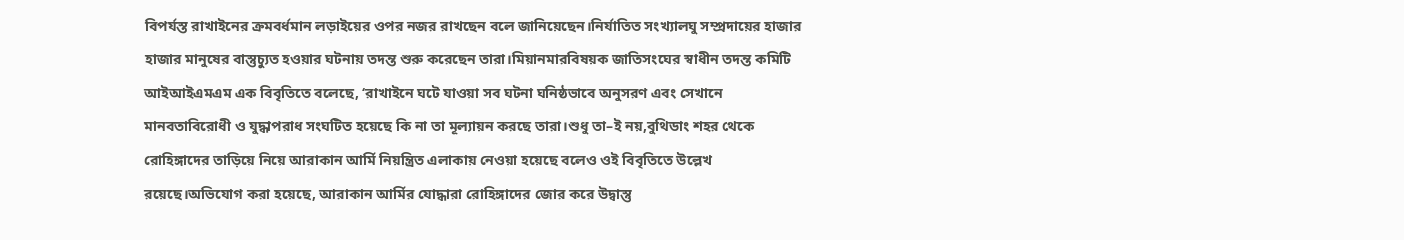বিপর্যস্ত রাখাইনের ক্রমবর্ধমান লড়াইয়ের ওপর নজর রাখছেন বলে জানিয়েছেন।নির্যাতিত সংখ্যালঘু সম্প্রদায়ের হাজার হাজার মানুষের বাস্তুচ্যুত হওয়ার ঘটনায় তদন্ত শুরু করেছেন তারা।মিয়ানমারবিষয়ক জাতিসংঘের স্বাধীন তদন্ত কমিটি আইআইএমএম এক বিবৃতিতে বলেছে, ‘রাখাইনে ঘটে যাওয়া সব ঘটনা ঘনিষ্ঠভাবে অনুসরণ এবং সেখানে মানবতাবিরোধী ও যুদ্ধাপরাধ সংঘটিত হয়েছে কি না তা মূল্যায়ন করছে তারা।শুধু তা–ই নয়,বুথিডাং শহর থেকে রোহিঙ্গাদের তাড়িয়ে নিয়ে আরাকান আর্মি নিয়ন্ত্রিত এলাকায় নেওয়া হয়েছে বলেও ওই বিবৃতিতে উল্লেখ রয়েছে।অভিযোগ করা হয়েছে, আরাকান আর্মির যোদ্ধারা রোহিঙ্গাদের জোর করে উদ্বাস্তু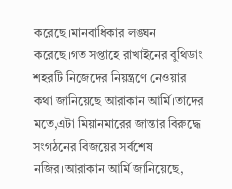করেছে।মানবাধিকার লঙ্ঘন করেছে।গত সপ্তাহে রাখাইনের বুথিডাং শহরটি নিজেদের নিয়ন্ত্রণে নেওয়ার কথা জানিয়েছে আরাকান আর্মি।তাদের মতে,এটা মিয়ানমারের জান্তার বিরুদ্ধে সংগঠনের বিজয়ের সর্বশেষ নজির।আরাকান আর্মি জানিয়েছে,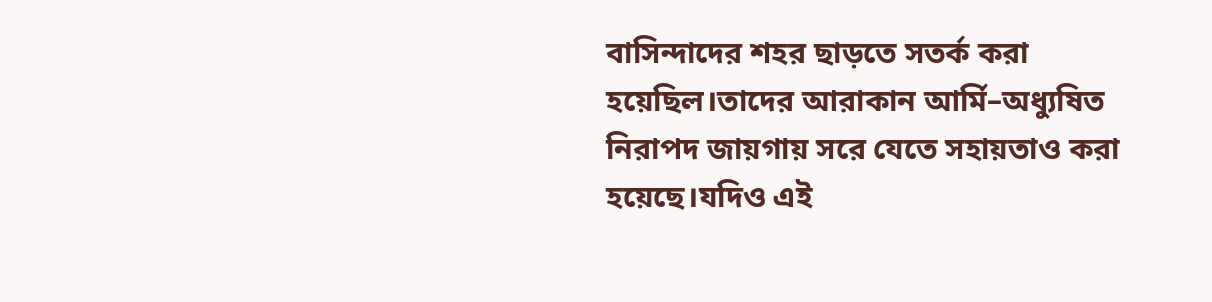বাসিন্দাদের শহর ছাড়তে সতর্ক করা হয়েছিল।তাদের আরাকান আর্মি–অধ্যুষিত নিরাপদ জায়গায় সরে যেতে সহায়তাও করা হয়েছে।যদিও এই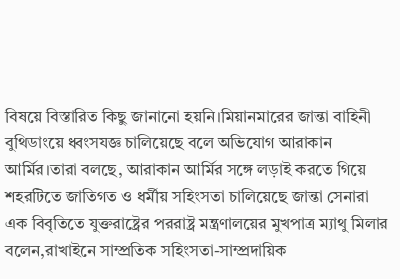বিষয়ে বিস্তারিত কিছু জানানো হয়নি।মিয়ানমারের জান্তা বাহিনী বুথিডাংয়ে ধ্বংসযজ্ঞ চালিয়েছে বলে অভিযোগ আরাকান আর্মির।তারা বলছে, আরাকান আর্মির সঙ্গে লড়াই করতে গিয়ে শহরটিতে জাতিগত ও ধর্মীয় সহিংসতা চালিয়েছে জান্তা সেনারা এক বিবৃতিতে যুক্তরাষ্ট্রের পররাষ্ট্র মন্ত্রণালয়ের মুখপাত্র ম্যাথু মিলার বলেন,রাখাইনে সাম্প্রতিক সহিংসতা-সাম্প্রদায়িক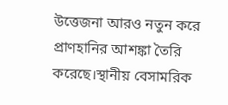উত্তেজনা আরও নতুন করে প্রাণহানির আশঙ্কা তৈরি করেছে।স্থানীয় বেসামরিক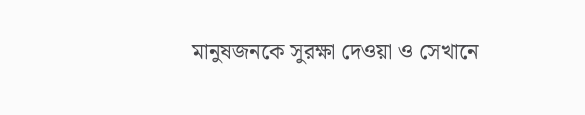মানুষজনকে সুরক্ষা দেওয়া ও সেখানে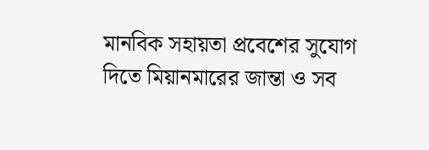মানবিক সহায়তা প্রবেশের সুযোগ দিতে মিয়ানমারের জান্তা ও সব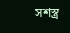সশস্ত্র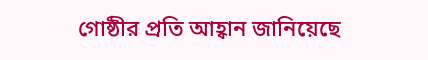গোষ্ঠীর প্রতি আহ্বান জানিয়েছে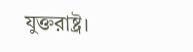যুক্তরাষ্ট্র।